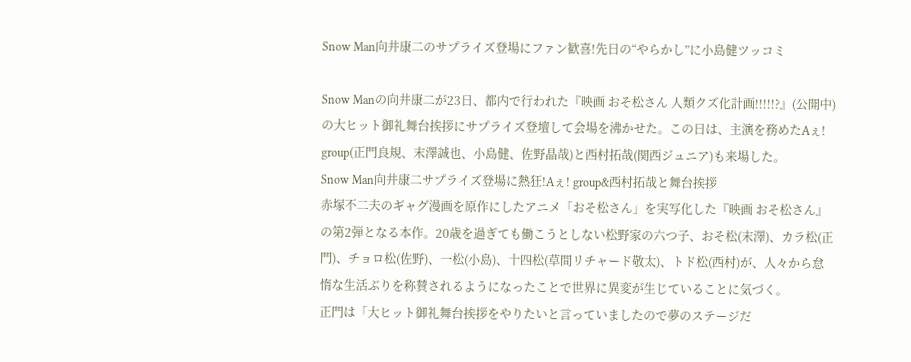Snow Man向井康二のサプライズ登場にファン歓喜!先日の“やらかし”に小島健ツッコミ

Snow Manの向井康二が23日、都内で行われた『映画 おそ松さん 人類クズ化計画!!!!!?』(公開中)の大ヒット御礼舞台挨拶にサプライズ登壇して会場を沸かせた。この日は、主演を務めたAぇ! group(正門良規、末澤誠也、小島健、佐野晶哉)と西村拓哉(関西ジュニア)も来場した。
Snow Man向井康二サプライズ登場に熱狂!Aぇ! group&西村拓哉と舞台挨拶
赤塚不二夫のギャグ漫画を原作にしたアニメ「おそ松さん」を実写化した『映画 おそ松さん』の第2弾となる本作。20歳を過ぎても働こうとしない松野家の六つ子、おそ松(末澤)、カラ松(正門)、チョロ松(佐野)、一松(小島)、十四松(草間リチャード敬太)、トド松(西村)が、人々から怠惰な生活ぶりを称賛されるようになったことで世界に異変が生じていることに気づく。
正門は「大ヒット御礼舞台挨拶をやりたいと言っていましたので夢のステージだ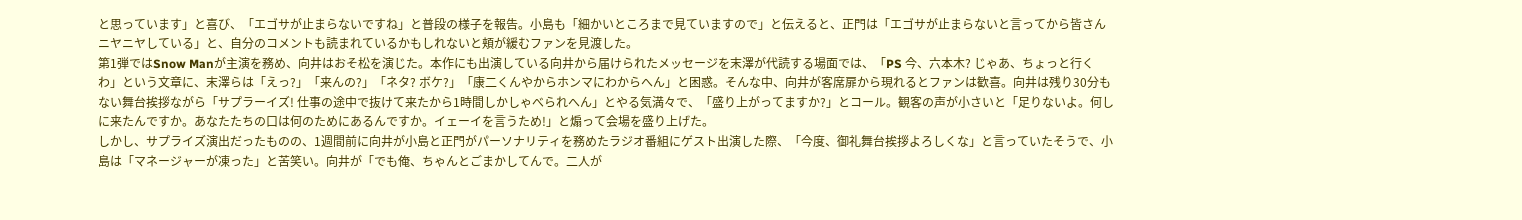と思っています」と喜び、「エゴサが止まらないですね」と普段の様子を報告。小島も「細かいところまで見ていますので」と伝えると、正門は「エゴサが止まらないと言ってから皆さんニヤニヤしている」と、自分のコメントも読まれているかもしれないと頬が緩むファンを見渡した。
第1弾ではSnow Manが主演を務め、向井はおそ松を演じた。本作にも出演している向井から届けられたメッセージを末澤が代読する場面では、「PS 今、六本木? じゃあ、ちょっと行くわ」という文章に、末澤らは「えっ?」「来んの?」「ネタ? ボケ?」「康二くんやからホンマにわからへん」と困惑。そんな中、向井が客席扉から現れるとファンは歓喜。向井は残り30分もない舞台挨拶ながら「サプラーイズ! 仕事の途中で抜けて来たから1時間しかしゃべられへん」とやる気満々で、「盛り上がってますか?」とコール。観客の声が小さいと「足りないよ。何しに来たんですか。あなたたちの口は何のためにあるんですか。イェーイを言うため!」と煽って会場を盛り上げた。
しかし、サプライズ演出だったものの、1週間前に向井が小島と正門がパーソナリティを務めたラジオ番組にゲスト出演した際、「今度、御礼舞台挨拶よろしくな」と言っていたそうで、小島は「マネージャーが凍った」と苦笑い。向井が「でも俺、ちゃんとごまかしてんで。二人が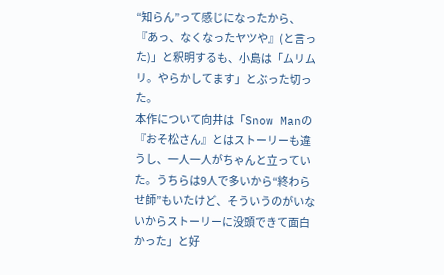“知らん”って感じになったから、『あっ、なくなったヤツや』(と言った)」と釈明するも、小島は「ムリムリ。やらかしてます」とぶった切った。
本作について向井は「Snow Manの『おそ松さん』とはストーリーも違うし、一人一人がちゃんと立っていた。うちらは9人で多いから“終わらせ師”もいたけど、そういうのがいないからストーリーに没頭できて面白かった」と好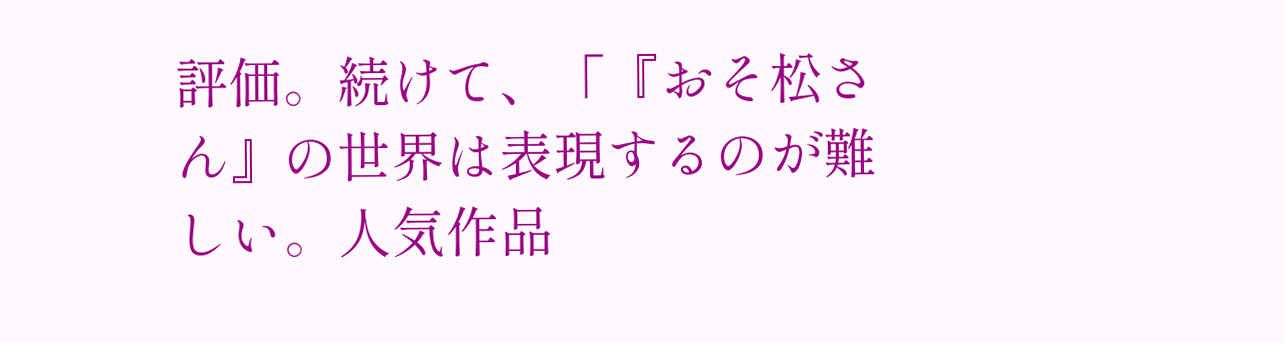評価。続けて、「『おそ松さん』の世界は表現するのが難しい。人気作品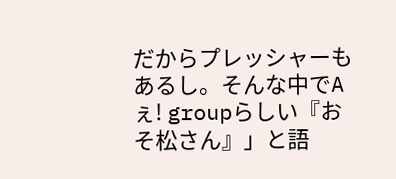だからプレッシャーもあるし。そんな中でAぇ! groupらしい『おそ松さん』」と語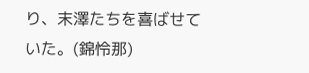り、末澤たちを喜ばせていた。(錦怜那)